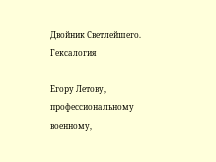Двойник Светлейшего. Гексалогия

Егору Летову, профессиональному военному,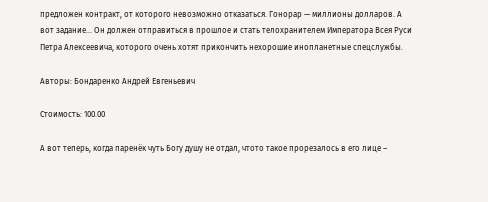предложен контракт, от которого невозможно отказаться. Гонорар — миллионы долларов. А вот задание… Он должен отправиться в прошлое и стать телохранителем Императора Всея Руси Петра Алексеевича, которого очень хотят прикончить нехорошие инопланетные спецслужбы.

Авторы: Бондаренко Андрей Евгеньевич

Стоимость: 100.00

А вот теперь, когда паренёк чуть Богу душу не отдал, чтото такое прорезалось в его лице –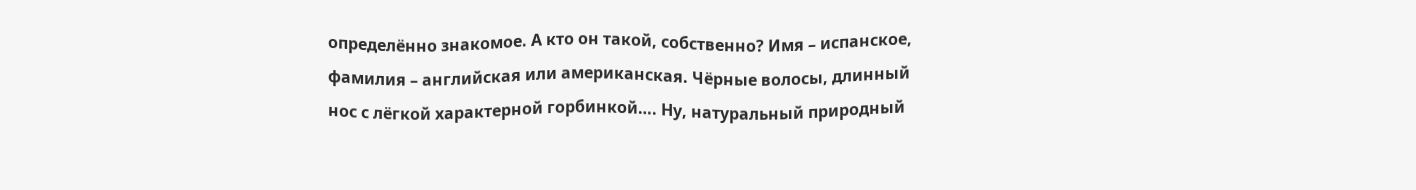определённо знакомое. А кто он такой, собственно? Имя – испанское, фамилия – английская или американская. Чёрные волосы, длинный нос с лёгкой характерной горбинкой…. Ну, натуральный природный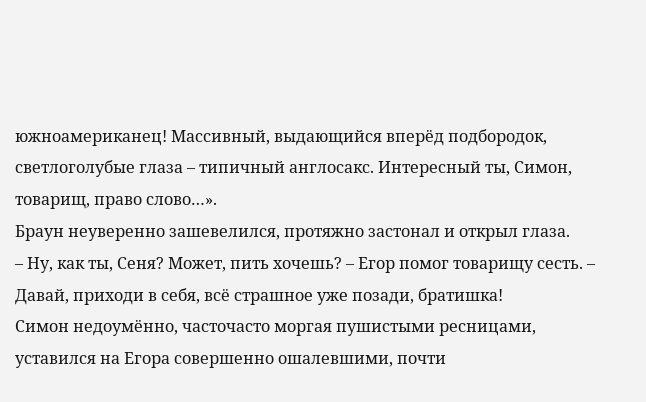южноамериканец! Массивный, выдающийся вперёд подбородок, светлоголубые глаза – типичный англосакс. Интересный ты, Симон, товарищ, право слово…».
Браун неуверенно зашевелился, протяжно застонал и открыл глаза.
– Ну, как ты, Сеня? Может, пить хочешь? – Егор помог товарищу сесть. – Давай, приходи в себя, всё страшное уже позади, братишка!
Симон недоумённо, часточасто моргая пушистыми ресницами, уставился на Егора совершенно ошалевшими, почти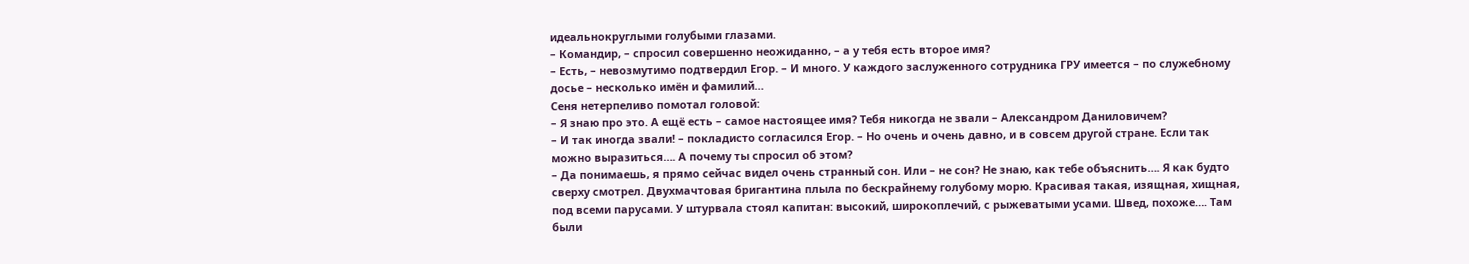идеальнокруглыми голубыми глазами.
– Командир, – спросил совершенно неожиданно, – а у тебя есть второе имя?
– Есть, – невозмутимо подтвердил Егор. – И много. У каждого заслуженного сотрудника ГРУ имеется – по служебному досье – несколько имён и фамилий…
Сеня нетерпеливо помотал головой:
– Я знаю про это. А ещё есть – самое настоящее имя? Тебя никогда не звали – Александром Даниловичем?
– И так иногда звали! – покладисто согласился Егор. – Но очень и очень давно, и в совсем другой стране. Если так можно выразиться…. А почему ты спросил об этом?
– Да понимаешь, я прямо сейчас видел очень странный сон. Или – не сон? Не знаю, как тебе объяснить…. Я как будто сверху смотрел. Двухмачтовая бригантина плыла по бескрайнему голубому морю. Красивая такая, изящная, хищная, под всеми парусами. У штурвала стоял капитан: высокий, широкоплечий, с рыжеватыми усами. Швед, похоже…. Там были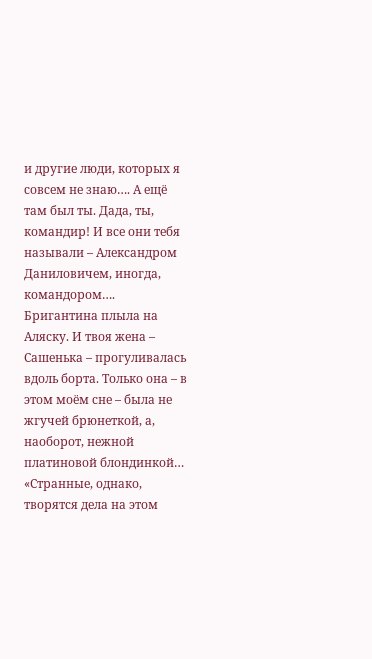и другие люди, которых я совсем не знаю…. А ещё там был ты. Дада, ты, командир! И все они тебя называли – Александром Даниловичем, иногда, командором…. Бригантина плыла на Аляску. И твоя жена – Сашенька – прогуливалась вдоль борта. Только она – в этом моём сне – была не жгучей брюнеткой, а, наоборот, нежной платиновой блондинкой…
«Странные, однако, творятся дела на этом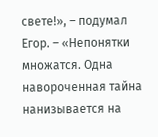свете!», – подумал Егор. – «Непонятки множатся. Одна навороченная тайна нанизывается на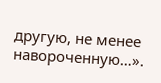другую, не менее навороченную…».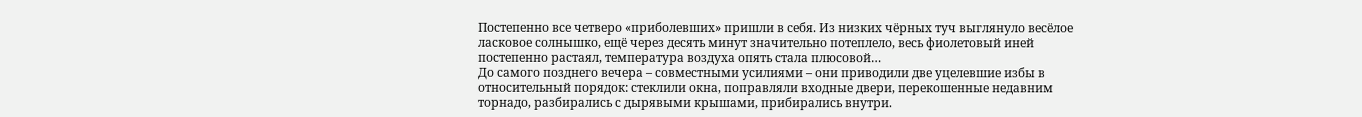Постепенно все четверо «приболевших» пришли в себя. Из низких чёрных туч выглянуло весёлое ласковое солнышко, ещё через десять минут значительно потеплело, весь фиолетовый иней постепенно растаял, температура воздуха опять стала плюсовой…
До самого позднего вечера – совместными усилиями – они приводили две уцелевшие избы в относительный порядок: стеклили окна, поправляли входные двери, перекошенные недавним торнадо, разбирались с дырявыми крышами, прибирались внутри.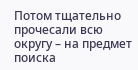Потом тщательно прочесали всю округу – на предмет поиска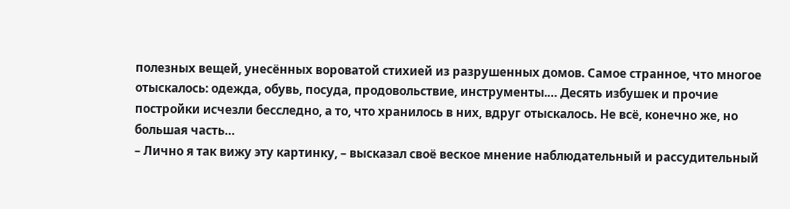полезных вещей, унесённых вороватой стихией из разрушенных домов. Самое странное, что многое отыскалось: одежда, обувь, посуда, продовольствие, инструменты.… Десять избушек и прочие постройки исчезли бесследно, а то, что хранилось в них, вдруг отыскалось. Не всё, конечно же, но большая часть…
– Лично я так вижу эту картинку, – высказал своё веское мнение наблюдательный и рассудительный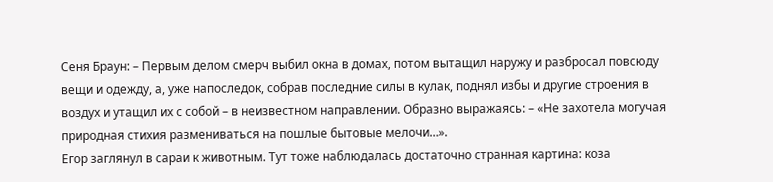Сеня Браун: – Первым делом смерч выбил окна в домах, потом вытащил наружу и разбросал повсюду вещи и одежду, а, уже напоследок, собрав последние силы в кулак, поднял избы и другие строения в воздух и утащил их с собой – в неизвестном направлении. Образно выражаясь: – «Не захотела могучая природная стихия размениваться на пошлые бытовые мелочи…».
Егор заглянул в сараи к животным. Тут тоже наблюдалась достаточно странная картина: коза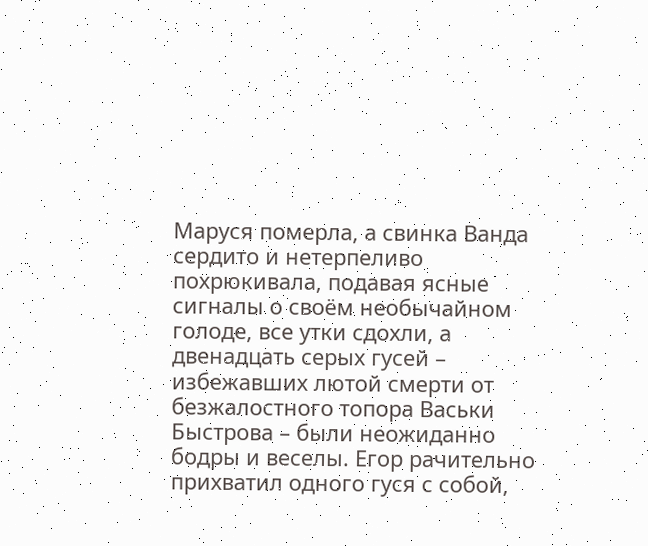Маруся померла, а свинка Ванда сердито и нетерпеливо похрюкивала, подавая ясные сигналы о своём необычайном голоде, все утки сдохли, а двенадцать серых гусей – избежавших лютой смерти от безжалостного топора Васьки Быстрова – были неожиданно бодры и веселы. Егор рачительно прихватил одного гуся с собой,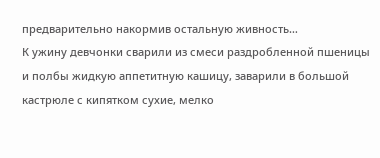предварительно накормив остальную живность…
К ужину девчонки сварили из смеси раздробленной пшеницы и полбы жидкую аппетитную кашицу, заварили в большой кастрюле с кипятком сухие, мелко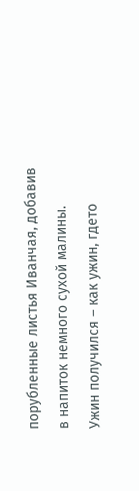порубленные листья Иванчая, добавив в напиток немного сухой малины.
Ужин получился – как ужин, гдето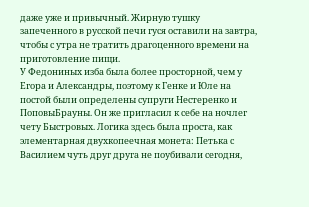даже уже и привычный. Жирную тушку запеченного в русской печи гуся оставили на завтра, чтобы с утра не тратить драгоценного времени на приготовление пищи.
У Федониных изба была более просторной, чем у Егора и Александры, поэтому к Генке и Юле на постой были определены супруги Нестеренко и ПоповыБрауны. Он же пригласил к себе на ночлег чету Быстровых. Логика здесь была проста, как элементарная двухкопеечная монета: Петька с Василием чуть друг друга не поубивали сегодня,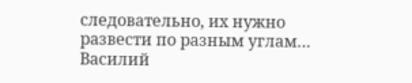следовательно, их нужно развести по разным углам…
Василий